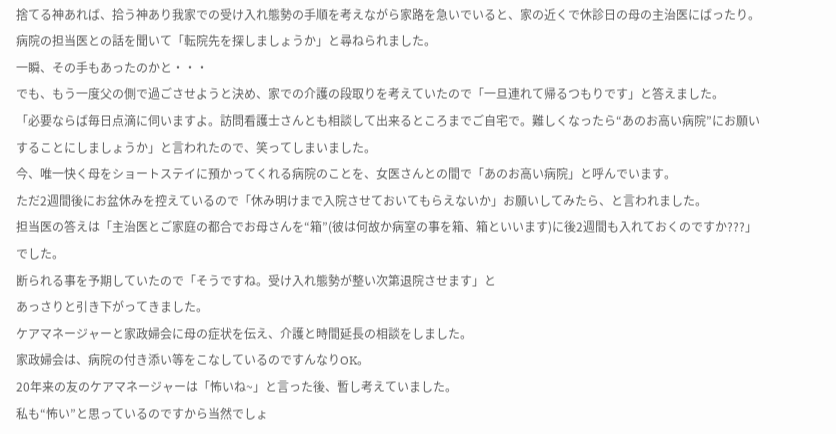捨てる神あれば、拾う神あり我家での受け入れ態勢の手順を考えながら家路を急いでいると、家の近くで休診日の母の主治医にばったり。
病院の担当医との話を聞いて「転院先を探しましょうか」と尋ねられました。
一瞬、その手もあったのかと・・・
でも、もう一度父の側で過ごさせようと決め、家での介護の段取りを考えていたので「一旦連れて帰るつもりです」と答えました。
「必要ならば毎日点滴に伺いますよ。訪問看護士さんとも相談して出来るところまでご自宅で。難しくなったら“あのお高い病院”にお願いすることにしましょうか」と言われたので、笑ってしまいました。
今、唯一快く母をショートステイに預かってくれる病院のことを、女医さんとの間で「あのお高い病院」と呼んでいます。
ただ2週間後にお盆休みを控えているので「休み明けまで入院させておいてもらえないか」お願いしてみたら、と言われました。
担当医の答えは「主治医とご家庭の都合でお母さんを“箱”(彼は何故か病室の事を箱、箱といいます)に後2週間も入れておくのですか???」でした。
断られる事を予期していたので「そうですね。受け入れ態勢が整い次第退院させます」と
あっさりと引き下がってきました。
ケアマネージャーと家政婦会に母の症状を伝え、介護と時間延長の相談をしました。
家政婦会は、病院の付き添い等をこなしているのですんなりOK。
20年来の友のケアマネージャーは「怖いね~」と言った後、暫し考えていました。
私も“怖い”と思っているのですから当然でしょ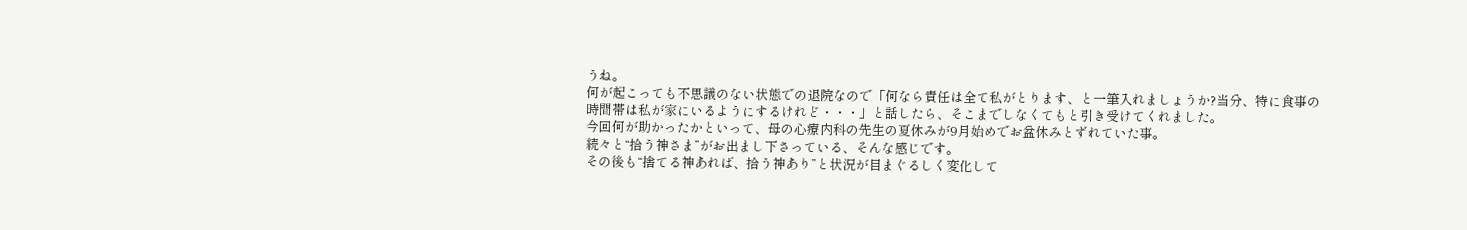うね。
何が起こっても不思議のない状態での退院なので「何なら責任は全て私がとります、と一筆入れましょうか?当分、特に食事の時間帯は私が家にいるようにするけれど・・・」と話したら、そこまでしなくてもと引き受けてくれました。
今回何が助かったかといって、母の心療内科の先生の夏休みが9月始めでお盆休みとずれていた事。
続々と“拾う神さま”がお出まし下さっている、そんな感じです。
その後も“捨てる神あれば、拾う神あり”と状況が目まぐるしく変化して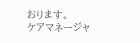おります。
ケアマネージャ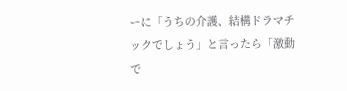ーに「うちの介護、結構ドラマチックでしょう」と言ったら「激動で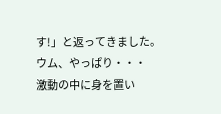す!」と返ってきました。
ウム、やっぱり・・・
激動の中に身を置い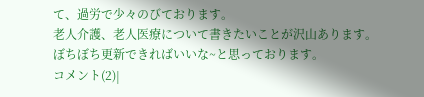て、過労で少々のびております。
老人介護、老人医療について書きたいことが沢山あります。
ぼちぼち更新できればいいな~と思っております。
コメント(2)|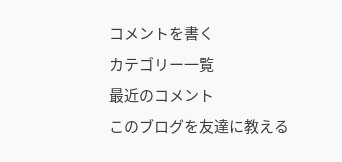コメントを書く
カテゴリー一覧
最近のコメント
このブログを友達に教える